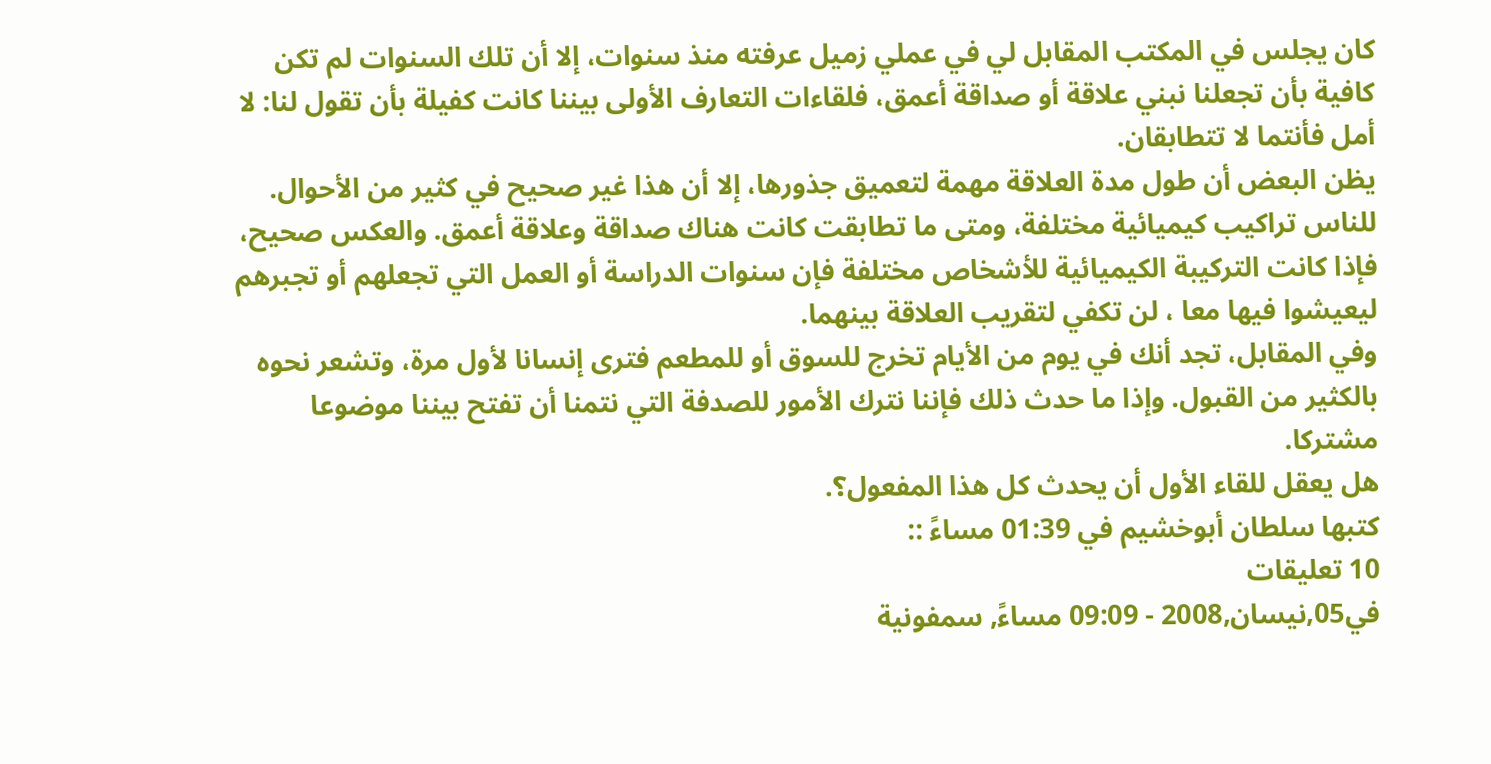كان يجلس في المكتب المقابل لي في عملي زميل عرفته منذ سنوات، إلا أن تلك السنوات لم تكن كافية بأن تجعلنا نبني علاقة أو صداقة أعمق، فلقاءات التعارف الأولى بيننا كانت كفيلة بأن تقول لنا: لا أمل فأنتما لا تتطابقان.
يظن البعض أن طول مدة العلاقة مهمة لتعميق جذورها، إلا أن هذا غير صحيح في كثير من الأحوال.
للناس تراكيب كيميائية مختلفة، ومتى ما تطابقت كانت هناك صداقة وعلاقة أعمق. والعكس صحيح، فإذا كانت التركيبة الكيميائية للأشخاص مختلفة فإن سنوات الدراسة أو العمل التي تجعلهم أو تجبرهم ليعيشوا فيها معا ، لن تكفي لتقريب العلاقة بينهما.
وفي المقابل، تجد أنك في يوم من الأيام تخرج للسوق أو للمطعم فترى إنسانا لأول مرة، وتشعر نحوه بالكثير من القبول. وإذا ما حدث ذلك فإننا نترك الأمور للصدفة التي نتمنا أن تفتح بيننا موضوعا مشتركا.
هل يعقل للقاء الأول أن يحدث كل هذا المفعول؟.
كتبها سلطان أبوخشيم في 01:39 مساءً ::
10 تعليقات
في05,نيسان,2008 - 09:09 مساءً, سمفونية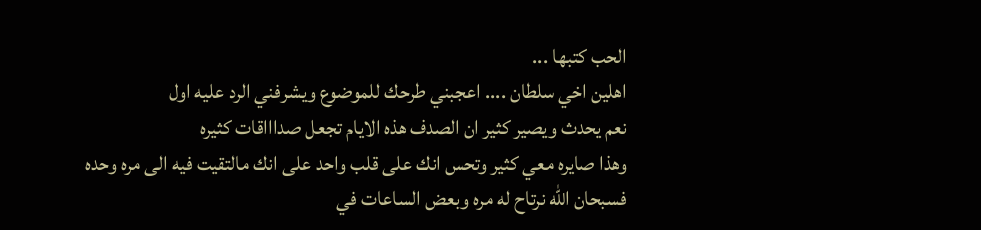الحب كتبها ...
اهلين اخي سلطان .... اعجبني طرحك للموضوع ويشرفني الرد عليه اول
نعم يحدث ويصير كثير ان الصدف هذه الايام تجعل صداااقات كثيره
وهذا صايره معي كثير وتحس انك على قلب واحد على انك مالتقيت فيه الى مره وحده
فسبحان الله نرتاح له مره وبعض الساعات في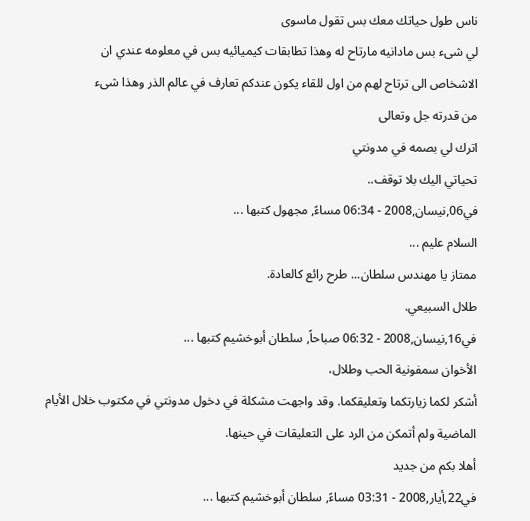ناس طول حياتك معك بس تقول ماسوى
لي شىء بس مادانيه مارتاح له وهذا تطابقات كيميائيه بس في معلومه عندي ان
الاشخاص الى ترتاح لهم من اول للقاء يكون عندكم تعارف في عالم الذر وهذا شىء
من قدرته جل وتعالى
اترك لي بصمه في مدونتي
تحياتي اليك بلا توقف..
في06,نيسان,2008 - 06:34 مساءً, مجهول كتبها ...
السلام عليم ...
ممتاز يا مهندس سلطان... طرح رائع كالعادة.
طلال السبيعي.
في16,نيسان,2008 - 06:32 صباحاً, سلطان أبوخشيم كتبها ...
الأخوان سمفونية الحب وطلال،
أشكر لكما زيارتكما وتعليقكما. وقد واجهت مشكلة في دخول مدونتي في مكتوب خلال الأيام الماضية ولم أتمكن من الرد على التعليقات في حينها.
أهلا بكم من جديد
في22,أيار,2008 - 03:31 مساءً, سلطان أبوخشيم كتبها ...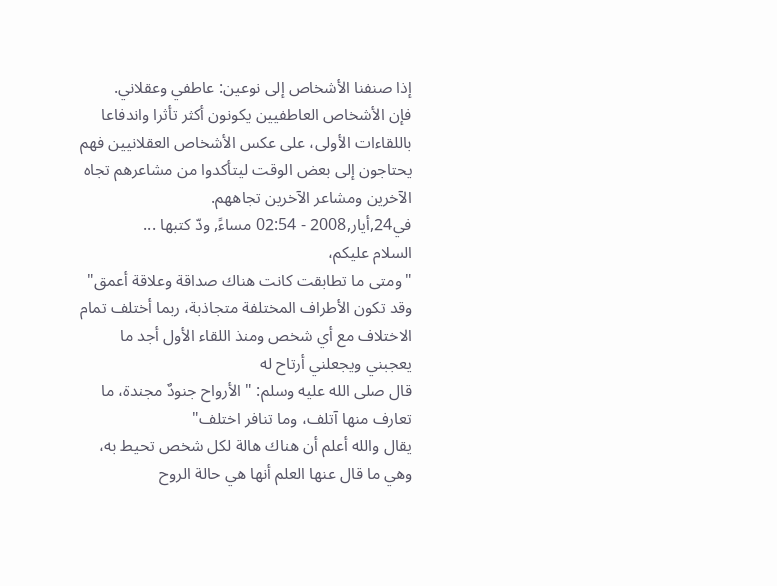إذا صنفنا الأشخاص إلى نوعين: عاطفي وعقلاني.
فإن الأشخاص العاطفيين يكونون أكثر تأثرا واندفاعا باللقاءات الأولى، على عكس الأشخاص العقلانيين فهم يحتاجون إلى بعض الوقت ليتأكدوا من مشاعرهم تجاه الآخرين ومشاعر الآخرين تجاههم.
في24,أيار,2008 - 02:54 مساءً, ودّ كتبها ...
السلام عليكم،
"ومتى ما تطابقت كانت هناك صداقة وعلاقة أعمق"
وقد تكون الأطراف المختلفة متجاذبة، ربما أختلف تمام الاختلاف مع أي شخص ومنذ اللقاء الأول أجد ما يعجبني ويجعلني أرتاح له
قال صلى الله عليه وسلم: " الأرواح جنودٌ مجندة، ما تعارف منها آتلف، وما تنافر اختلف"
يقال والله أعلم أن هناك هالة لكل شخص تحيط به، وهي ما قال عنها العلم أنها هي حالة الروح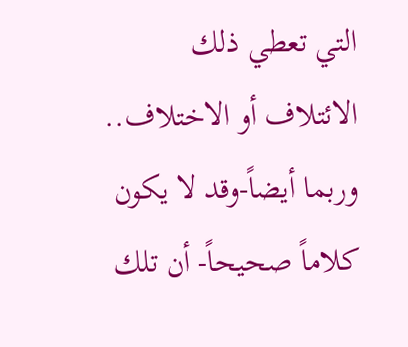التي تعطي ذلك الائتلاف أو الاختلاف..
وربما أيضاً-وقد لا يكون كلاماً صحيحاً- أن تلك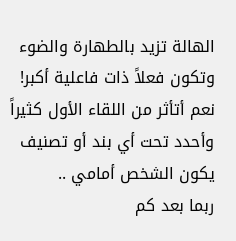الهالة تزيد بالطهارة والضوء وتكون فعلاً ذات فاعلية أكبر!
نعم أتأثر من اللقاء الأول كثيراً
وأحدد تحت أي بند أو تصنيف يكون الشخص أمامي ..
ربما بعد كم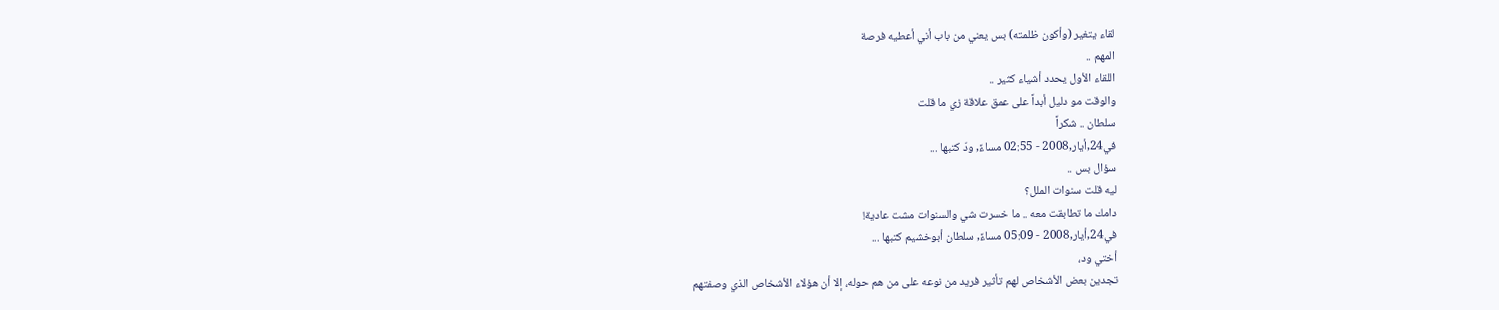لقاء يتغير (وأكون ظلمته) بس يعني من باب أني أعطيه فرصة
المهم ..
اللقاء الأول يحدد أشياء كثير ..
والوقت مو دليل أبداً على عمق علاقة زي ما قلت
سلطان .. شكراً
في24,أيار,2008 - 02:55 مساءً, ودّ كتبها ...
سؤال بس ..
ليه قلت سنوات الملل؟
دامك ما تطابقت معه .. ما خسرت شي والسنوات مشت عادية!
في24,أيار,2008 - 05:09 مساءً, سلطان أبوخشيم كتبها ...
أختي ود،
تجدين بعض الأشخاص لهم تأثير فريد من نوعه على من هم حوله، إلا أن هؤلاء الأشخاص الذي وصفتهم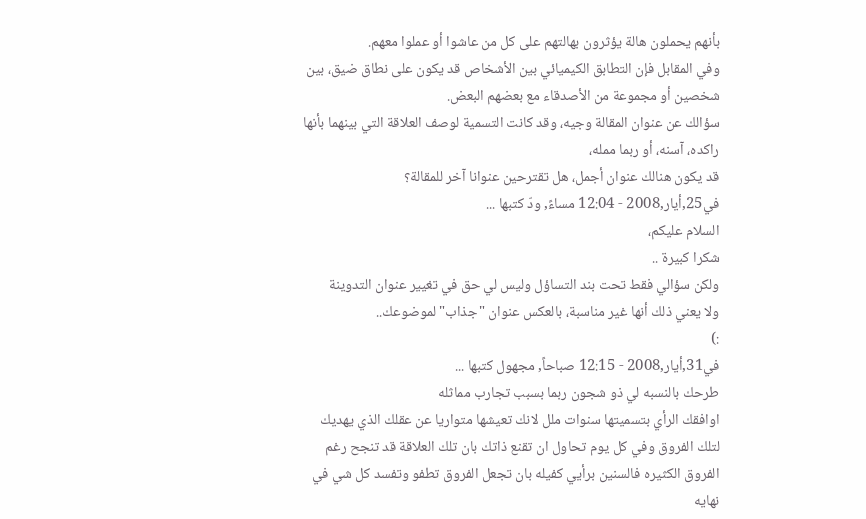بأنهم يحملون هالة يؤثرون بهالتهم على كل من عاشوا أو عملوا معهم.
وفي المقابل فإن التطابق الكيميائي بين الأشخاص قد يكون على نطاق ضيق، بين شخصين أو مجموعة من الأصدقاء مع بعضهم البعض.
سؤالك عن عنوان المقالة وجيه، وقد كانت التسمية لوصف العلاقة التي بينهما بأنها راكده، آسنه، أو ربما ممله،
قد يكون هنالك عنوان أجمل، هل تقترحين عنوانا آخر للمقالة؟
في25,أيار,2008 - 12:04 مساءً, ودّ كتبها ...
السلام عليكم،
شكرا كبيرة ..
ولكن سؤالي فقط تحت بند التساؤل وليس لي حق في تغيير عنوان التدوينة
ولا يعني ذلك أنها غير مناسبة، بالعكس عنوان "جذاب" لموضوعك..
:)
في31,أيار,2008 - 12:15 صباحاً, مجهول كتبها ...
طرحك بالنسبه لي ذو شجون ربما بسبب تجارب مماثله
اوافقك الرأي بتسميتها سنوات ملل لانك تعيشها متواريا عن عقلك الذي يهديك لتلك الفروق وفي كل يوم تحاول ان تقنع ذاتك بان تلك العلاقة قد تنجح رغم الفروق الكثيره فالسنين برأيي كفيله بان تجعل الفروق تطفو وتفسد كل شي في نهايه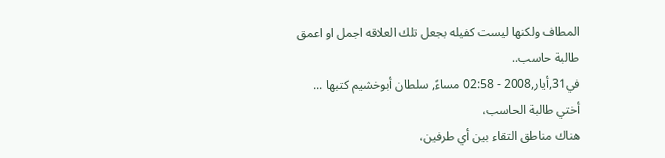المطاف ولكنها ليست كفيله بجعل تلك العلاقه اجمل او اعمق
طالبة حاسب..
في31,أيار,2008 - 02:58 مساءً, سلطان أبوخشيم كتبها ...
أختي طالبة الحاسب،
هناك مناطق التقاء بين أي طرفين،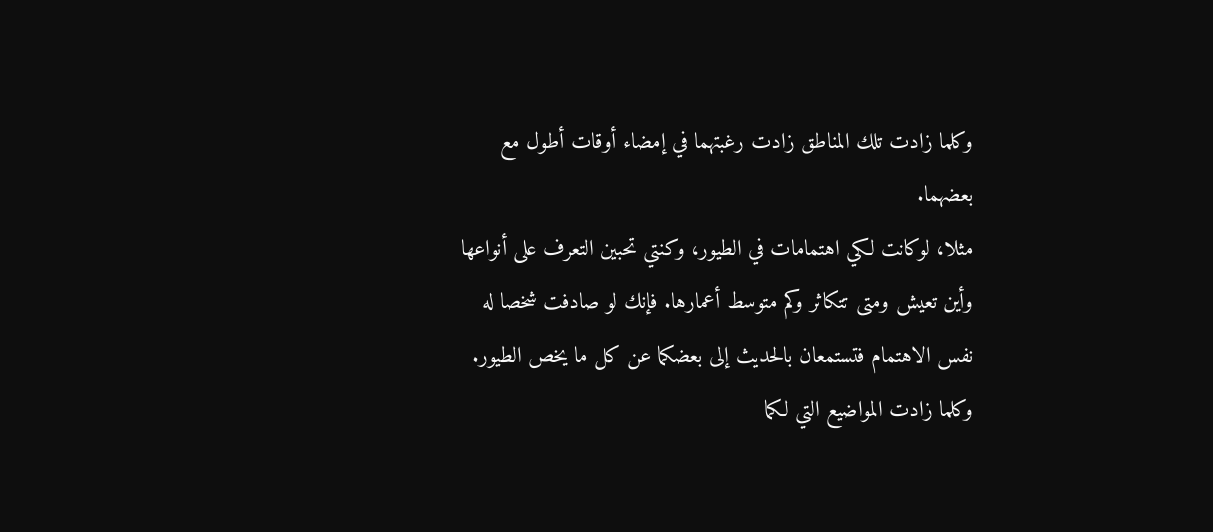وكلما زادت تلك المناطق زادت رغبتهما في إمضاء أوقات أطول مع بعضهما.
مثلا، لوكانت لكي اهتمامات في الطيور، وكنتي تحبين التعرف على أنواعها وأين تعيش ومتى تتكاثر وكم متوسط أعمارها. فإنك لو صادفت شخصا له نفس الاهتمام فتستمعان بالحديث إلى بعضكما عن كل ما يخص الطيور.
وكلما زادت المواضيع التي لكما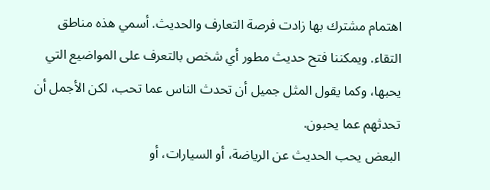اهتمام مشترك بها زادت فرصة التعارف والحديث. أسمي هذه مناطق التقاء. ويمكننا فتح حديث مطور أي شخص بالتعرف على المواضيع التي يحبها، وكما يقول المثل جميل أن تحدث الناس عما تحب، لكن الأجمل أن تحدثهم عما يحبون.
البعض يحب الحديث عن الرياضة، أو السيارات، أو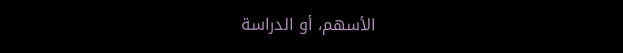الأسهم، أو الدراسة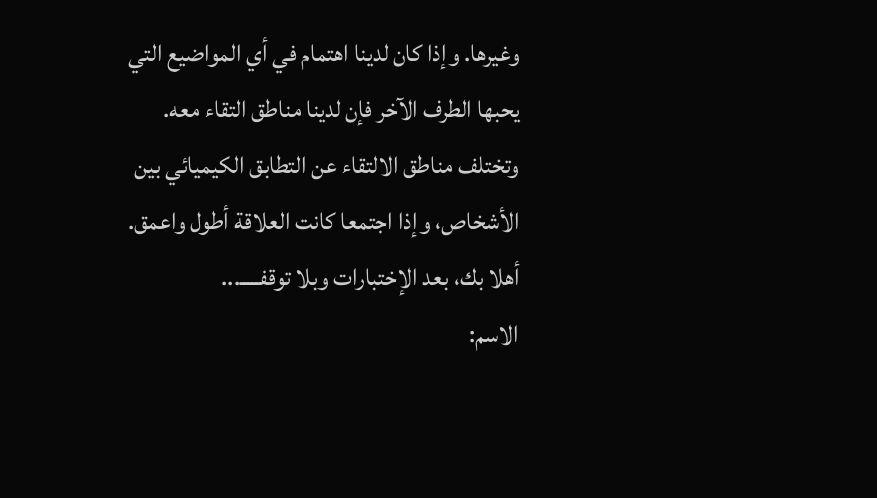وغيرها. وإذا كان لدينا اهتمام في أي المواضيع التي يحبها الطرف الآخر فإن لدينا مناطق التقاء معه.
وتختلف مناطق الالتقاء عن التطابق الكيميائي بين الأشخاص، وإذا اجتمعا كانت العلاقة أطول واعمق.
أهلا بك، بعد الإختبارات وبلا توقفـــــ...
الاسم: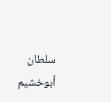سلطان أبوخشيم